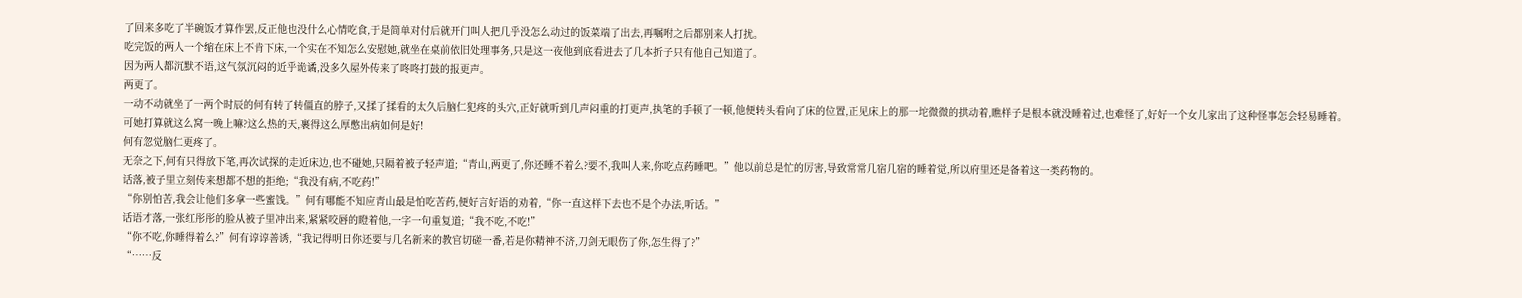了回来多吃了半碗饭才算作罢,反正他也没什么心情吃食,于是简单对付后就开门叫人把几乎没怎么动过的饭菜端了出去,再嘱咐之后都别来人打扰。
吃完饭的两人一个缩在床上不肯下床,一个实在不知怎么安慰她,就坐在桌前依旧处理事务,只是这一夜他到底看进去了几本折子只有他自己知道了。
因为两人都沉默不语,这气氛沉闷的近乎诡谲,没多久屋外传来了咚咚打鼓的报更声。
两更了。
一动不动就坐了一两个时辰的何有转了转僵直的脖子,又揉了揉看的太久后脑仁犯疼的头穴,正好就听到几声闷重的打更声,执笔的手顿了一顿,他便转头看向了床的位置,正见床上的那一坨微微的拱动着,瞧样子是根本就没睡着过,也难怪了,好好一个女儿家出了这种怪事怎会轻易睡着。
可她打算就这么窝一晚上嘛?这么热的天,裹得这么厚憋出病如何是好!
何有忽觉脑仁更疼了。
无奈之下,何有只得放下笔,再次试探的走近床边,也不碰她,只隔着被子轻声道;“青山,两更了,你还睡不着么?要不,我叫人来,你吃点药睡吧。”他以前总是忙的厉害,导致常常几宿几宿的睡着觉,所以府里还是备着这一类药物的。
话落,被子里立刻传来想都不想的拒绝;“我没有病,不吃药!”
“你别怕苦,我会让他们多拿一些蜜饯。”何有哪能不知应青山最是怕吃苦药,便好言好语的劝着,“你一直这样下去也不是个办法,听话。”
话语才落,一张红彤彤的脸从被子里冲出来,紧紧咬唇的瞪着他,一字一句重复道;“我不吃,不吃!”
“你不吃,你睡得着么?”何有谆谆善诱,“我记得明日你还要与几名新来的教官切磋一番,若是你精神不济,刀剑无眼伤了你,怎生得了?”
“……反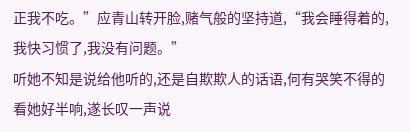正我不吃。”应青山转开脸,赌气般的坚持道,“我会睡得着的,我快习惯了,我没有问题。”
听她不知是说给他听的,还是自欺欺人的话语,何有哭笑不得的看她好半响,遂长叹一声说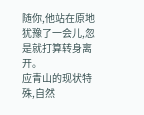随你,他站在原地犹豫了一会儿,忽是就打算转身离开。
应青山的现状特殊,自然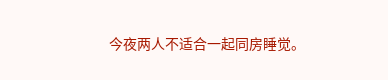今夜两人不适合一起同房睡觉。